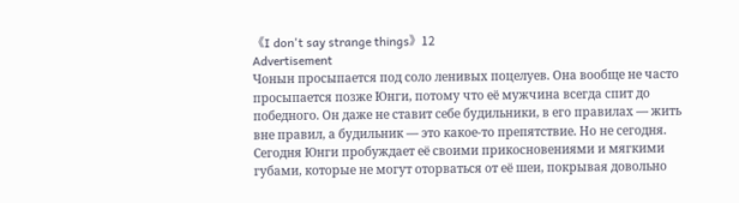《I don't say strange things》12
Advertisement
Чонын просыпается под соло ленивых поцелуев. Она вообще не часто просыпается позже Юнги, потому что её мужчина всегда спит до победного. Он даже не ставит себе будильники, в его правилах — жить вне правил, а будильник — это какое-то препятствие. Но не сегодня. Сегодня Юнги пробуждает её своими прикосновениями и мягкими губами, которые не могут оторваться от её шеи, покрывая довольно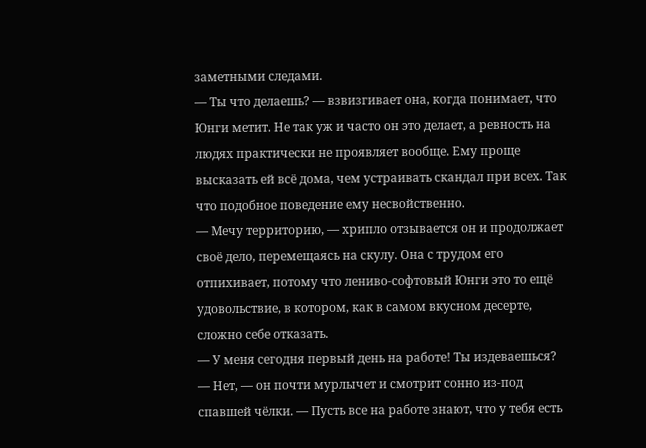заметными следами.
— Ты что делаешь? — взвизгивает она, когда понимает, что Юнги метит. Не так уж и часто он это делает, а ревность на людях практически не проявляет вообще. Ему проще высказать ей всё дома, чем устраивать скандал при всех. Так что подобное поведение ему несвойственно.
— Мечу территорию, — хрипло отзывается он и продолжает своё дело, перемещаясь на скулу. Она с трудом его отпихивает, потому что лениво-софтовый Юнги это то ещё удовольствие, в котором, как в самом вкусном десерте, сложно себе отказать.
— У меня сегодня первый день на работе! Ты издеваешься?
— Нет, — он почти мурлычет и смотрит сонно из-под спавшей чёлки. — Пусть все на работе знают, что у тебя есть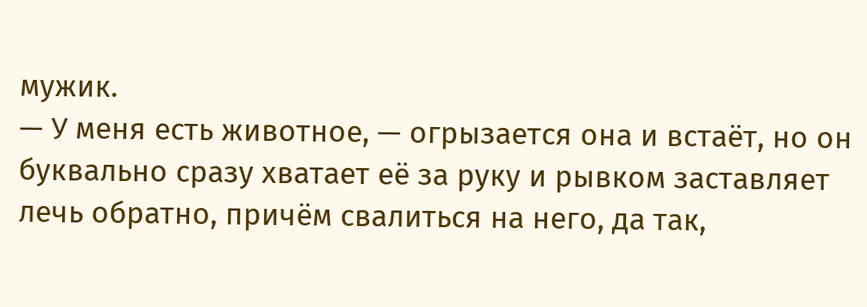мужик.
— У меня есть животное, — огрызается она и встаёт, но он буквально сразу хватает её за руку и рывком заставляет лечь обратно, причём свалиться на него, да так,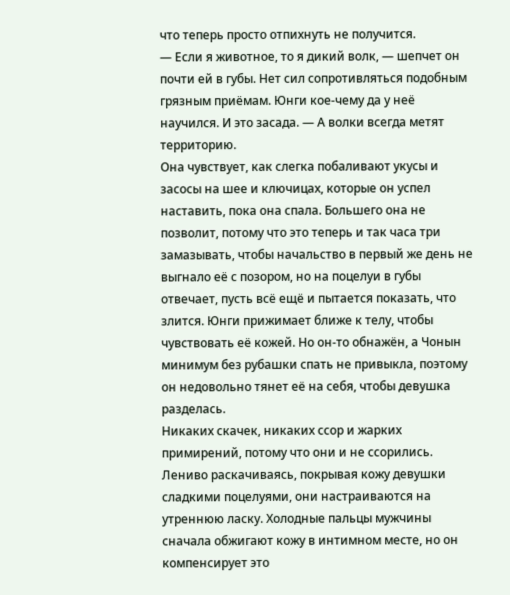что теперь просто отпихнуть не получится.
— Если я животное, то я дикий волк, — шепчет он почти ей в губы. Нет сил сопротивляться подобным грязным приёмам. Юнги кое-чему да у неё научился. И это засада. — А волки всегда метят территорию.
Она чувствует, как слегка побаливают укусы и засосы на шее и ключицах, которые он успел наставить, пока она спала. Большего она не позволит, потому что это теперь и так часа три замазывать, чтобы начальство в первый же день не выгнало её с позором, но на поцелуи в губы отвечает, пусть всё ещё и пытается показать, что злится. Юнги прижимает ближе к телу, чтобы чувствовать её кожей. Но он-то обнажён, а Чонын минимум без рубашки спать не привыкла, поэтому он недовольно тянет её на себя, чтобы девушка разделась.
Никаких скачек, никаких ссор и жарких примирений, потому что они и не ссорились. Лениво раскачиваясь, покрывая кожу девушки сладкими поцелуями, они настраиваются на утреннюю ласку. Холодные пальцы мужчины сначала обжигают кожу в интимном месте, но он компенсирует это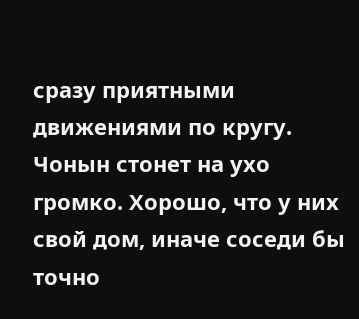сразу приятными движениями по кругу. Чонын стонет на ухо громко. Хорошо, что у них свой дом, иначе соседи бы точно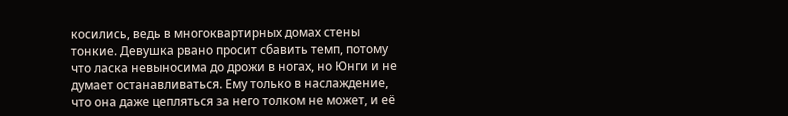косились, ведь в многоквартирных домах стены тонкие. Девушка рвано просит сбавить темп, потому что ласка невыносима до дрожи в ногах, но Юнги и не думает останавливаться. Ему только в наслаждение, что она даже цепляться за него толком не может, и её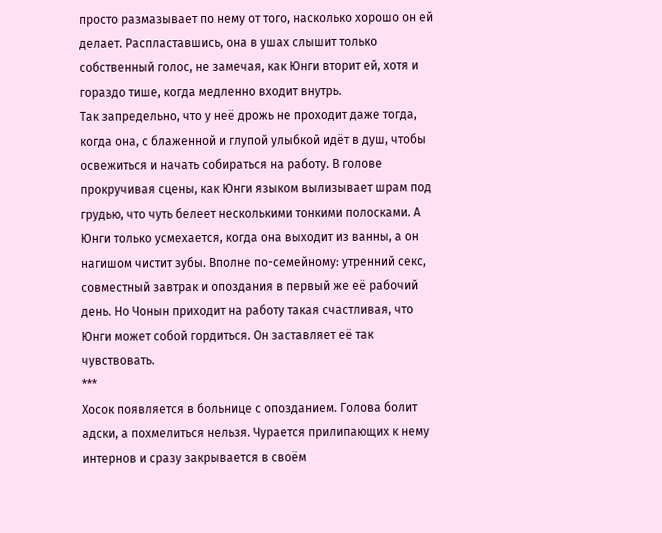просто размазывает по нему от того, насколько хорошо он ей делает. Распластавшись, она в ушах слышит только собственный голос, не замечая, как Юнги вторит ей, хотя и гораздо тише, когда медленно входит внутрь.
Так запредельно, что у неё дрожь не проходит даже тогда, когда она, с блаженной и глупой улыбкой идёт в душ, чтобы освежиться и начать собираться на работу. В голове прокручивая сцены, как Юнги языком вылизывает шрам под грудью, что чуть белеет несколькими тонкими полосками. А Юнги только усмехается, когда она выходит из ванны, а он нагишом чистит зубы. Вполне по-семейному: утренний секс, совместный завтрак и опоздания в первый же её рабочий день. Но Чонын приходит на работу такая счастливая, что Юнги может собой гордиться. Он заставляет её так чувствовать.
***
Хосок появляется в больнице с опозданием. Голова болит адски, а похмелиться нельзя. Чурается прилипающих к нему интернов и сразу закрывается в своём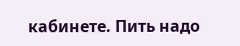кабинете. Пить надо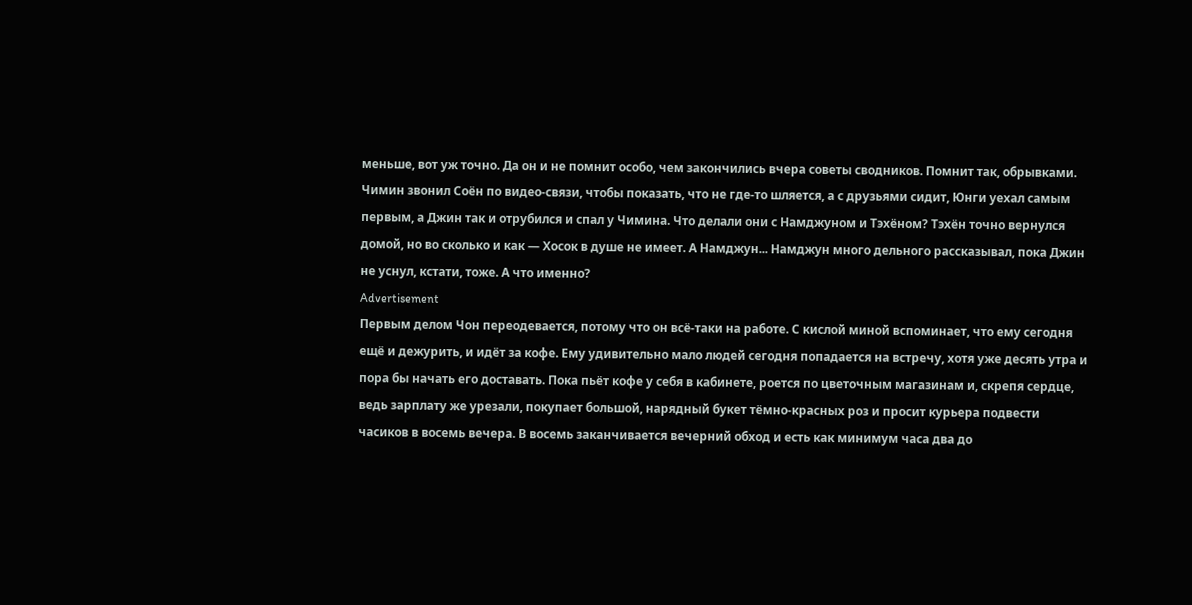меньше, вот уж точно. Да он и не помнит особо, чем закончились вчера советы сводников. Помнит так, обрывками. Чимин звонил Соён по видео-связи, чтобы показать, что не где-то шляется, а с друзьями сидит, Юнги уехал самым первым, а Джин так и отрубился и спал у Чимина. Что делали они с Намджуном и Тэхёном? Тэхён точно вернулся домой, но во сколько и как — Хосок в душе не имеет. А Намджун... Намджун много дельного рассказывал, пока Джин не уснул, кстати, тоже. А что именно?
Advertisement
Первым делом Чон переодевается, потому что он всё-таки на работе. С кислой миной вспоминает, что ему сегодня ещё и дежурить, и идёт за кофе. Ему удивительно мало людей сегодня попадается на встречу, хотя уже десять утра и пора бы начать его доставать. Пока пьёт кофе у себя в кабинете, роется по цветочным магазинам и, скрепя сердце, ведь зарплату же урезали, покупает большой, нарядный букет тёмно-красных роз и просит курьера подвести часиков в восемь вечера. В восемь заканчивается вечерний обход и есть как минимум часа два до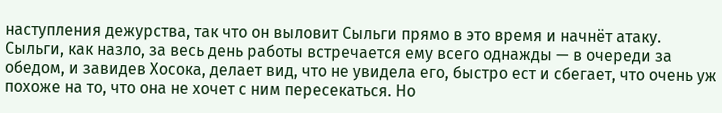наступления дежурства, так что он выловит Сыльги прямо в это время и начнёт атаку.
Сыльги, как назло, за весь день работы встречается ему всего однажды — в очереди за обедом, и завидев Хосока, делает вид, что не увидела его, быстро ест и сбегает, что очень уж похоже на то, что она не хочет с ним пересекаться. Но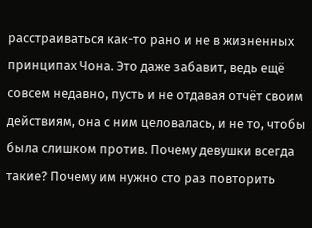расстраиваться как-то рано и не в жизненных принципах Чона. Это даже забавит, ведь ещё совсем недавно, пусть и не отдавая отчёт своим действиям, она с ним целовалась, и не то, чтобы была слишком против. Почему девушки всегда такие? Почему им нужно сто раз повторить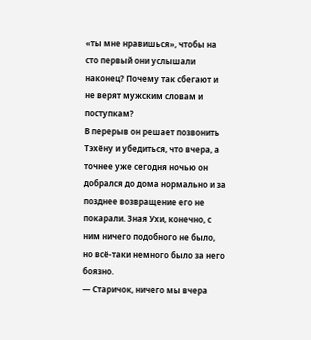«ты мне нравишься», чтобы на сто первый они услышали наконец? Почему так сбегают и не верят мужским словам и поступкам?
В перерыв он решает позвонить Тэхёну и убедиться, что вчера, а точнее уже сегодня ночью он добрался до дома нормально и за позднее возвращение его не покарали. Зная Ухи, конечно, с ним ничего подобного не было, но всё-таки немного было за него боязно.
— Старичок, ничего мы вчера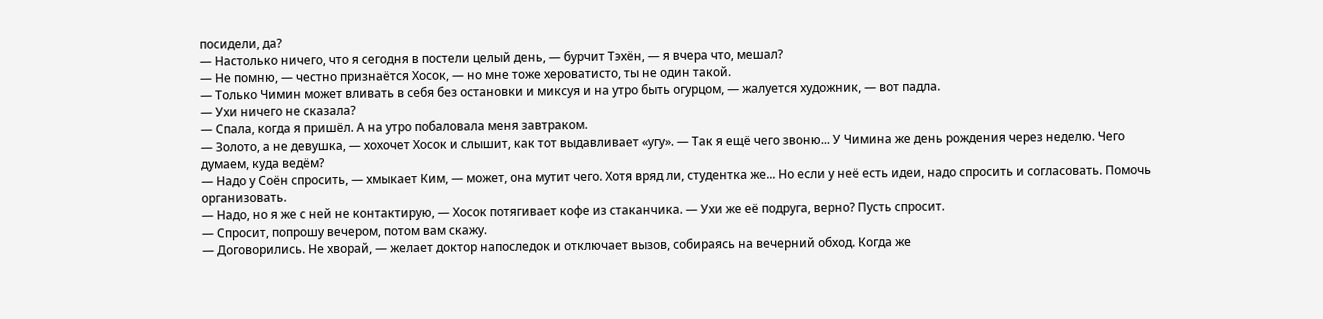посидели, да?
— Настолько ничего, что я сегодня в постели целый день, — бурчит Тэхён, — я вчера что, мешал?
— Не помню, — честно признаётся Хосок, — но мне тоже хероватисто, ты не один такой.
— Только Чимин может вливать в себя без остановки и миксуя и на утро быть огурцом, — жалуется художник, — вот падла.
— Ухи ничего не сказала?
— Спала, когда я пришёл. А на утро побаловала меня завтраком.
— Золото, а не девушка, — хохочет Хосок и слышит, как тот выдавливает «угу». — Так я ещё чего звоню... У Чимина же день рождения через неделю. Чего думаем, куда ведём?
— Надо у Соён спросить, — хмыкает Ким, — может, она мутит чего. Хотя вряд ли, студентка же... Но если у неё есть идеи, надо спросить и согласовать. Помочь организовать.
— Надо, но я же с ней не контактирую, — Хосок потягивает кофе из стаканчика. — Ухи же её подруга, верно? Пусть спросит.
— Спросит, попрошу вечером, потом вам скажу.
— Договорились. Не хворай, — желает доктор напоследок и отключает вызов, собираясь на вечерний обход. Когда же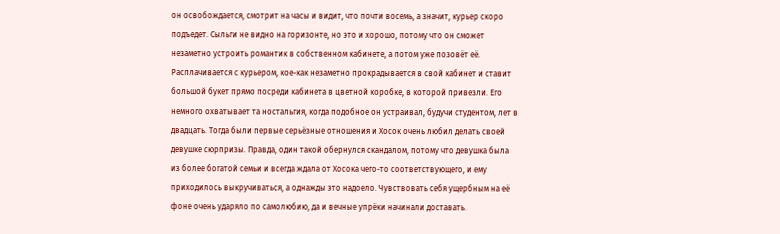он освобождается, смотрит на часы и видит, что почти восемь, а значит, курьер скоро подъедет. Сыльги не видно на горизонте, но это и хорошо, потому что он сможет незаметно устроить романтик в собственном кабинете, а потом уже позовёт её. Расплачивается с курьером, кое-как незаметно прокрадывается в свой кабинет и ставит большой букет прямо посреди кабинета в цветной коробке, в которой привезли. Его немного охватывает та ностальгия, когда подобное он устраивал, будучи студентом, лет в двадцать. Тогда были первые серьёзные отношения и Хосок очень любил делать своей девушке сюрпризы. Правда, один такой обернулся скандалом, потому что девушка была из более богатой семьи и всегда ждала от Хосока чего-то соответствующего, и ему приходилось выкручиваться, а однажды это надоело. Чувствовать себя ущербным на её фоне очень ударяло по самолюбию, да и вечные упрёки начинали доставать.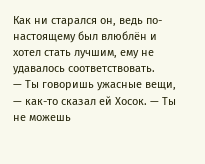Как ни старался он, ведь по-настоящему был влюблён и хотел стать лучшим, ему не удавалось соответствовать.
— Ты говоришь ужасные вещи, — как-то сказал ей Хосок. — Ты не можешь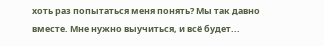хоть раз попытаться меня понять? Мы так давно вместе. Мне нужно выучиться, и всё будет...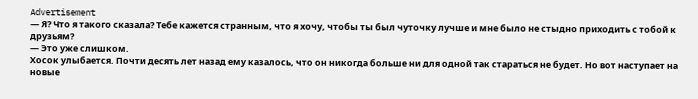Advertisement
— Я? Что я такого сказала? Тебе кажется странным, что я хочу, чтобы ты был чуточку лучше и мне было не стыдно приходить с тобой к друзьям?
— Это уже слишком.
Хосок улыбается. Почти десять лет назад ему казалось, что он никогда больше ни для одной так стараться не будет. Но вот наступает на новые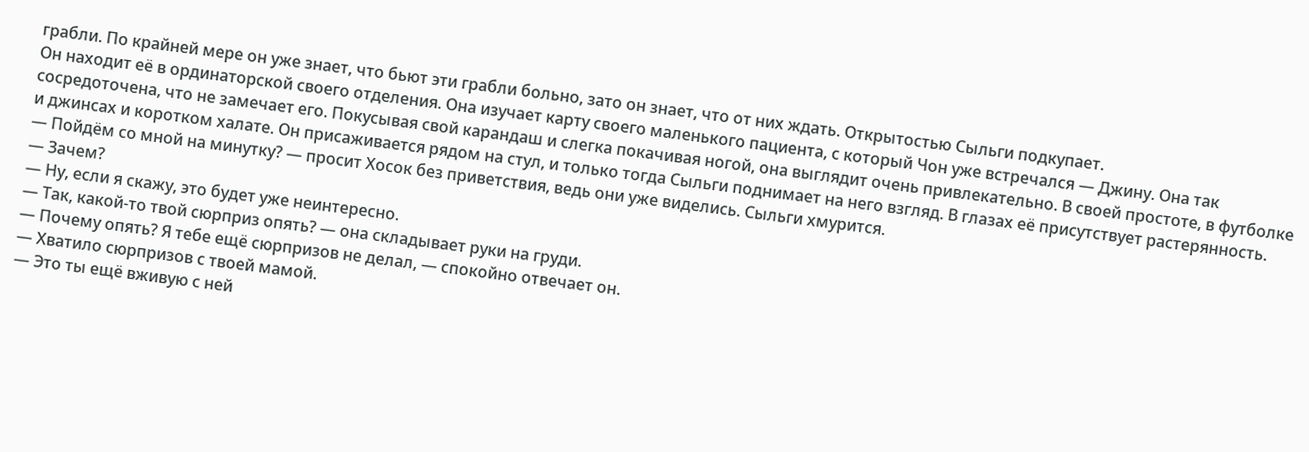грабли. По крайней мере он уже знает, что бьют эти грабли больно, зато он знает, что от них ждать. Открытостью Сыльги подкупает.
Он находит её в ординаторской своего отделения. Она изучает карту своего маленького пациента, с который Чон уже встречался — Джину. Она так сосредоточена, что не замечает его. Покусывая свой карандаш и слегка покачивая ногой, она выглядит очень привлекательно. В своей простоте, в футболке и джинсах и коротком халате. Он присаживается рядом на стул, и только тогда Сыльги поднимает на него взгляд. В глазах её присутствует растерянность.
— Пойдём со мной на минутку? — просит Хосок без приветствия, ведь они уже виделись. Сыльги хмурится.
— Зачем?
— Ну, если я скажу, это будет уже неинтересно.
— Так, какой-то твой сюрприз опять? — она складывает руки на груди.
— Почему опять? Я тебе ещё сюрпризов не делал, — спокойно отвечает он.
— Хватило сюрпризов с твоей мамой.
— Это ты ещё вживую с ней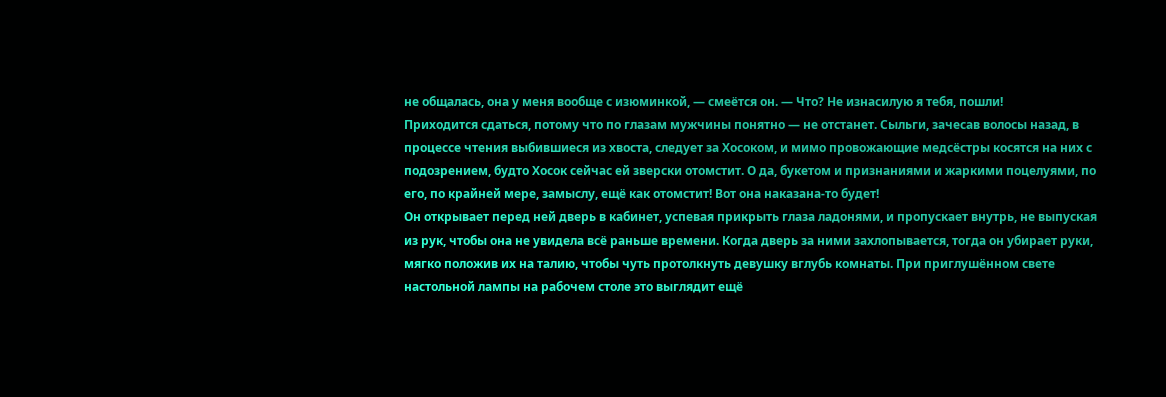не общалась, она у меня вообще с изюминкой, — смеётся он. — Что? Не изнасилую я тебя, пошли!
Приходится сдаться, потому что по глазам мужчины понятно — не отстанет. Сыльги, зачесав волосы назад, в процессе чтения выбившиеся из хвоста, следует за Хосоком, и мимо провожающие медсёстры косятся на них с подозрением, будто Хосок сейчас ей зверски отомстит. О да, букетом и признаниями и жаркими поцелуями, по его, по крайней мере, замыслу, ещё как отомстит! Вот она наказана-то будет!
Он открывает перед ней дверь в кабинет, успевая прикрыть глаза ладонями, и пропускает внутрь, не выпуская из рук, чтобы она не увидела всё раньше времени. Когда дверь за ними захлопывается, тогда он убирает руки, мягко положив их на талию, чтобы чуть протолкнуть девушку вглубь комнаты. При приглушённом свете настольной лампы на рабочем столе это выглядит ещё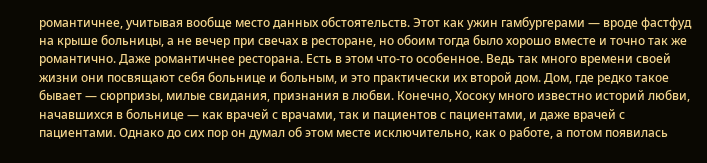романтичнее, учитывая вообще место данных обстоятельств. Этот как ужин гамбургерами — вроде фастфуд на крыше больницы, а не вечер при свечах в ресторане, но обоим тогда было хорошо вместе и точно так же романтично. Даже романтичнее ресторана. Есть в этом что-то особенное. Ведь так много времени своей жизни они посвящают себя больнице и больным, и это практически их второй дом. Дом, где редко такое бывает — сюрпризы, милые свидания, признания в любви. Конечно, Хосоку много известно историй любви, начавшихся в больнице — как врачей с врачами, так и пациентов с пациентами, и даже врачей с пациентами. Однако до сих пор он думал об этом месте исключительно, как о работе, а потом появилась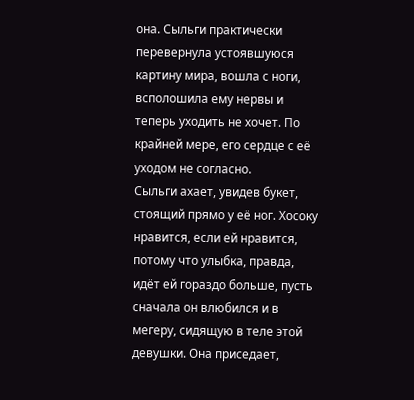она. Сыльги практически перевернула устоявшуюся картину мира, вошла с ноги, всполошила ему нервы и теперь уходить не хочет. По крайней мере, его сердце с её уходом не согласно.
Сыльги ахает, увидев букет, стоящий прямо у её ног. Хосоку нравится, если ей нравится, потому что улыбка, правда, идёт ей гораздо больше, пусть сначала он влюбился и в мегеру, сидящую в теле этой девушки. Она приседает,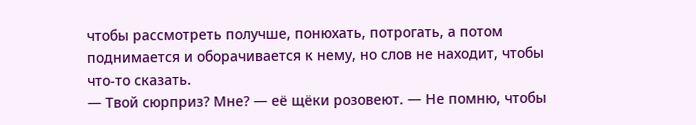чтобы рассмотреть получше, понюхать, потрогать, а потом поднимается и оборачивается к нему, но слов не находит, чтобы что-то сказать.
— Твой сюрприз? Мне? — её щёки розовеют. — Не помню, чтобы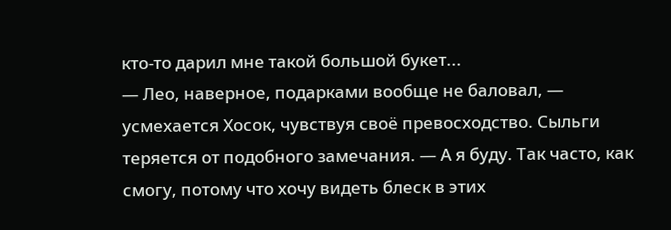кто-то дарил мне такой большой букет...
— Лео, наверное, подарками вообще не баловал, — усмехается Хосок, чувствуя своё превосходство. Сыльги теряется от подобного замечания. — А я буду. Так часто, как смогу, потому что хочу видеть блеск в этих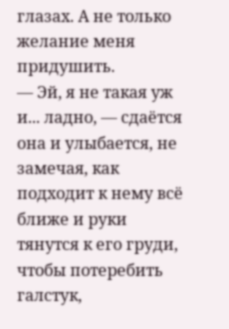глазах. А не только желание меня придушить.
— Эй, я не такая уж и... ладно, — сдаётся она и улыбается, не замечая, как подходит к нему всё ближе и руки тянутся к его груди, чтобы потеребить галстук,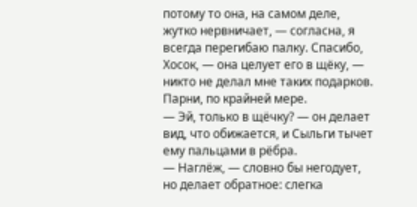потому то она, на самом деле, жутко нервничает, — согласна, я всегда перегибаю палку. Спасибо, Хосок, — она целует его в щёку, — никто не делал мне таких подарков. Парни, по крайней мере.
— Эй, только в щёчку? — он делает вид, что обижается, и Сыльги тычет ему пальцами в рёбра.
— Наглёж, — словно бы негодует, но делает обратное: слегка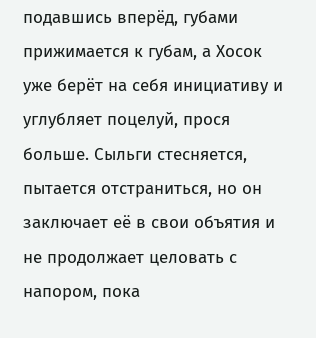подавшись вперёд, губами прижимается к губам, а Хосок уже берёт на себя инициативу и углубляет поцелуй, прося больше. Сыльги стесняется, пытается отстраниться, но он заключает её в свои объятия и не продолжает целовать с напором, пока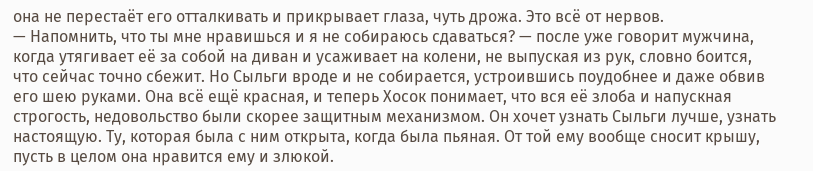она не перестаёт его отталкивать и прикрывает глаза, чуть дрожа. Это всё от нервов.
— Напомнить, что ты мне нравишься и я не собираюсь сдаваться? — после уже говорит мужчина, когда утягивает её за собой на диван и усаживает на колени, не выпуская из рук, словно боится, что сейчас точно сбежит. Но Сыльги вроде и не собирается, устроившись поудобнее и даже обвив его шею руками. Она всё ещё красная, и теперь Хосок понимает, что вся её злоба и напускная строгость, недовольство были скорее защитным механизмом. Он хочет узнать Сыльги лучше, узнать настоящую. Ту, которая была с ним открыта, когда была пьяная. От той ему вообще сносит крышу, пусть в целом она нравится ему и злюкой.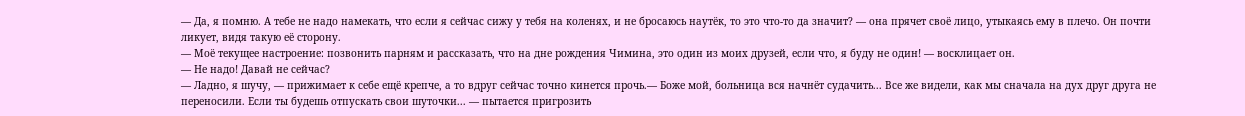— Да, я помню. А тебе не надо намекать, что если я сейчас сижу у тебя на коленях, и не бросаюсь наутёк, то это что-то да значит? — она прячет своё лицо, утыкаясь ему в плечо. Он почти ликует, видя такую её сторону.
— Моё текущее настроение: позвонить парням и рассказать, что на дне рождения Чимина, это один из моих друзей, если что, я буду не один! — восклицает он.
— Не надо! Давай не сейчас?
— Ладно, я шучу, — прижимает к себе ещё крепче, а то вдруг сейчас точно кинется прочь.— Боже мой, больница вся начнёт судачить... Все же видели, как мы сначала на дух друг друга не переносили. Если ты будешь отпускать свои шуточки... — пытается пригрозить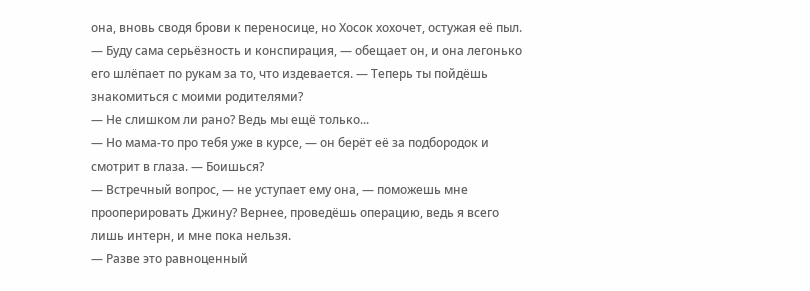она, вновь сводя брови к переносице, но Хосок хохочет, остужая её пыл.
— Буду сама серьёзность и конспирация, — обещает он, и она легонько его шлёпает по рукам за то, что издевается. — Теперь ты пойдёшь знакомиться с моими родителями?
— Не слишком ли рано? Ведь мы ещё только...
— Но мама-то про тебя уже в курсе, — он берёт её за подбородок и смотрит в глаза. — Боишься?
— Встречный вопрос, — не уступает ему она, — поможешь мне прооперировать Джину? Вернее, проведёшь операцию, ведь я всего лишь интерн, и мне пока нельзя.
— Разве это равноценный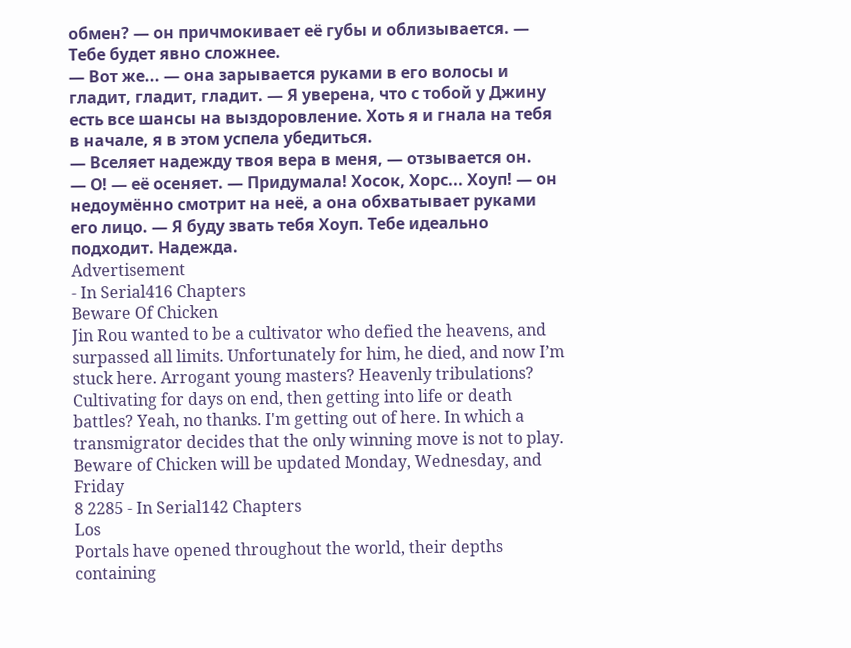обмен? — он причмокивает её губы и облизывается. — Тебе будет явно сложнее.
— Вот же... — она зарывается руками в его волосы и гладит, гладит, гладит. — Я уверена, что с тобой у Джину есть все шансы на выздоровление. Хоть я и гнала на тебя в начале, я в этом успела убедиться.
— Вселяет надежду твоя вера в меня, — отзывается он.
— О! — её осеняет. — Придумала! Хосок, Хорс... Хоуп! — он недоумённо смотрит на неё, а она обхватывает руками его лицо. — Я буду звать тебя Хоуп. Тебе идеально подходит. Надежда.
Advertisement
- In Serial416 Chapters
Beware Of Chicken
Jin Rou wanted to be a cultivator who defied the heavens, and surpassed all limits. Unfortunately for him, he died, and now I’m stuck here. Arrogant young masters? Heavenly tribulations? Cultivating for days on end, then getting into life or death battles? Yeah, no thanks. I'm getting out of here. In which a transmigrator decides that the only winning move is not to play. Beware of Chicken will be updated Monday, Wednesday, and Friday
8 2285 - In Serial142 Chapters
Los
Portals have opened throughout the world, their depths containing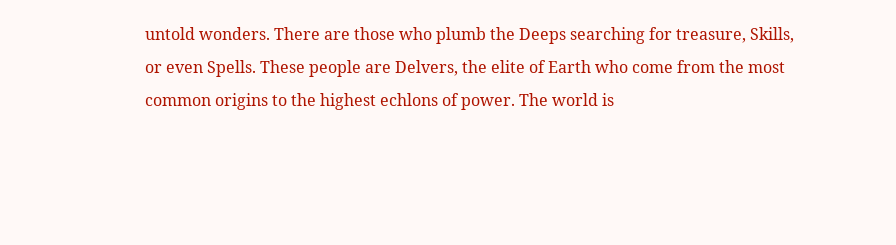untold wonders. There are those who plumb the Deeps searching for treasure, Skills, or even Spells. These people are Delvers, the elite of Earth who come from the most common origins to the highest echlons of power. The world is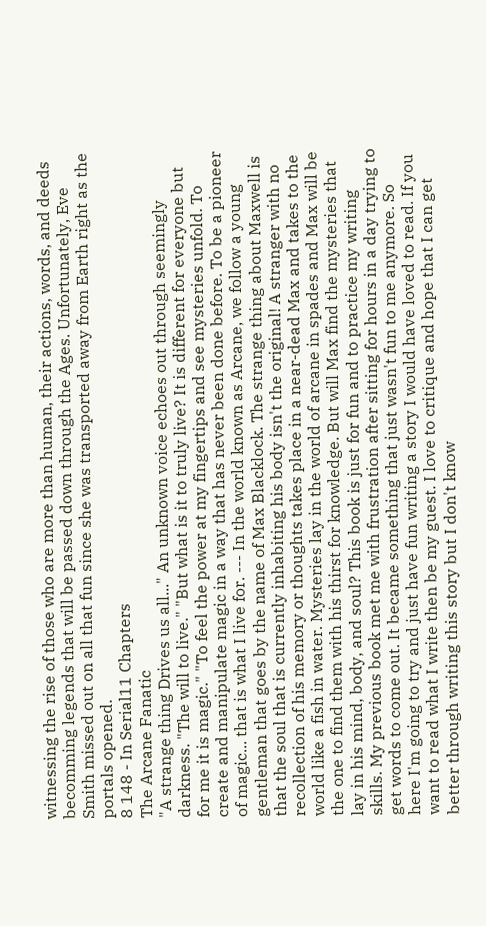witnessing the rise of those who are more than human, their actions, words, and deeds becomming legends that will be passed down through the Ages. Unfortunately, Eve Smith missed out on all that fun since she was transported away from Earth right as the portals opened.
8 148 - In Serial11 Chapters
The Arcane Fanatic
"A strange thing Drives us all..." An unknown voice echoes out through seemingly darkness. "The will to live." "But what is it to truly live? It is different for everyone but for me it is magic." "To feel the power at my fingertips and see mysteries unfold. To create and manipulate magic in a way that has never been done before. To be a pioneer of magic... that is what I live for. --- In the world known as Arcane, we follow a young gentleman that goes by the name of Max Blacklock. The strange thing about Maxwell is that the soul that is currently inhabiting his body isn't the original! A stranger with no recollection of his memory or thoughts takes place in a near-dead Max and takes to the world like a fish in water. Mysteries lay in the world of arcane in spades and Max will be the one to find them with his thirst for knowledge. But will Max find the mysteries that lay in his mind, body, and soul? This book is just for fun and to practice my writing skills. My previous book met me with frustration after sitting for hours in a day trying to get words to come out. It became something that just wasn't fun to me anymore. So here I'm going to try and just have fun writing a story I would have loved to read. If you want to read what I write then be my guest. I love to critique and hope that I can get better through writing this story but I don't know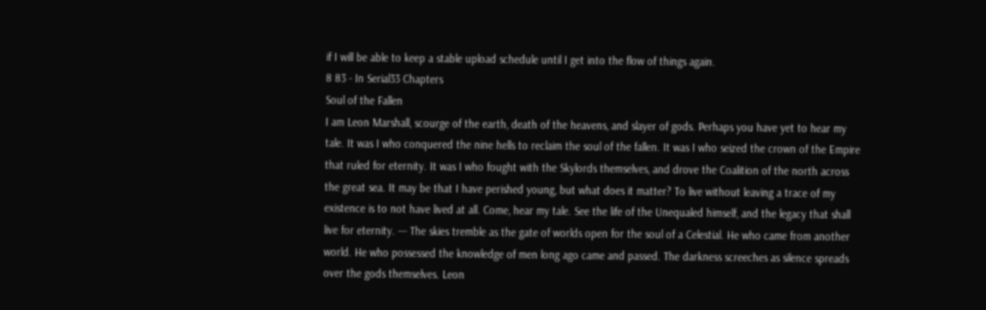if I will be able to keep a stable upload schedule until I get into the flow of things again.
8 83 - In Serial33 Chapters
Soul of the Fallen
I am Leon Marshall, scourge of the earth, death of the heavens, and slayer of gods. Perhaps you have yet to hear my tale. It was I who conquered the nine hells to reclaim the soul of the fallen. It was I who seized the crown of the Empire that ruled for eternity. It was I who fought with the Skylords themselves, and drove the Coalition of the north across the great sea. It may be that I have perished young, but what does it matter? To live without leaving a trace of my existence is to not have lived at all. Come, hear my tale. See the life of the Unequaled himself, and the legacy that shall live for eternity. --- The skies tremble as the gate of worlds open for the soul of a Celestial. He who came from another world. He who possessed the knowledge of men long ago came and passed. The darkness screeches as silence spreads over the gods themselves. Leon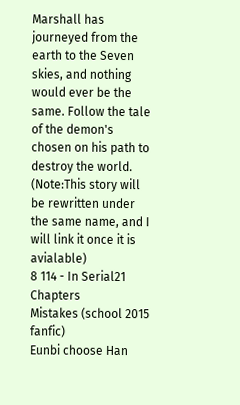Marshall has journeyed from the earth to the Seven skies, and nothing would ever be the same. Follow the tale of the demon's chosen on his path to destroy the world. (Note:This story will be rewritten under the same name, and I will link it once it is avialable)
8 114 - In Serial21 Chapters
Mistakes (school 2015 fanfic)
Eunbi choose Han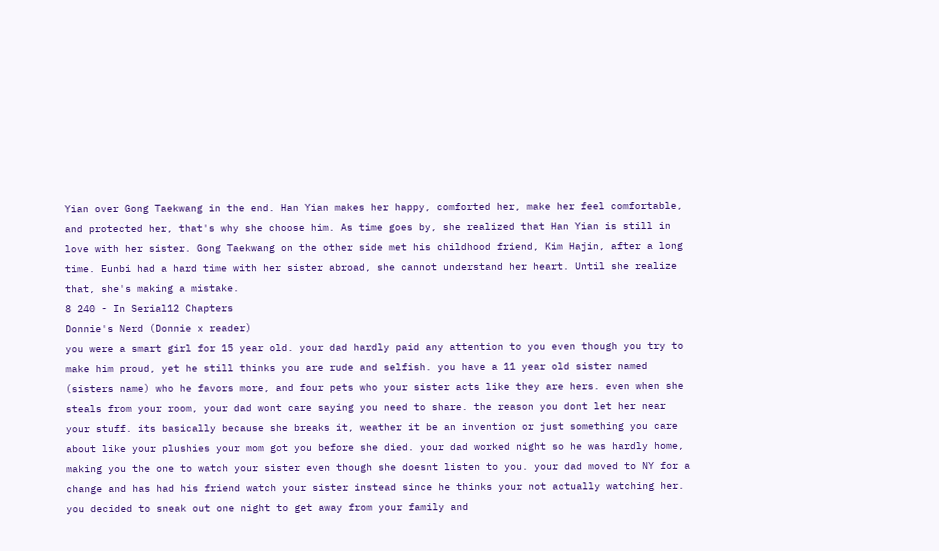Yian over Gong Taekwang in the end. Han Yian makes her happy, comforted her, make her feel comfortable, and protected her, that's why she choose him. As time goes by, she realized that Han Yian is still in love with her sister. Gong Taekwang on the other side met his childhood friend, Kim Hajin, after a long time. Eunbi had a hard time with her sister abroad, she cannot understand her heart. Until she realize that, she's making a mistake.
8 240 - In Serial12 Chapters
Donnie's Nerd (Donnie x reader)
you were a smart girl for 15 year old. your dad hardly paid any attention to you even though you try to make him proud, yet he still thinks you are rude and selfish. you have a 11 year old sister named (sisters name) who he favors more, and four pets who your sister acts like they are hers. even when she steals from your room, your dad wont care saying you need to share. the reason you dont let her near your stuff. its basically because she breaks it, weather it be an invention or just something you care about like your plushies your mom got you before she died. your dad worked night so he was hardly home, making you the one to watch your sister even though she doesnt listen to you. your dad moved to NY for a change and has had his friend watch your sister instead since he thinks your not actually watching her. you decided to sneak out one night to get away from your family and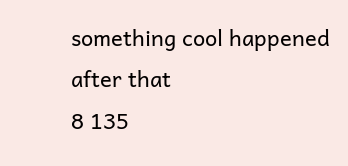something cool happened after that
8 135